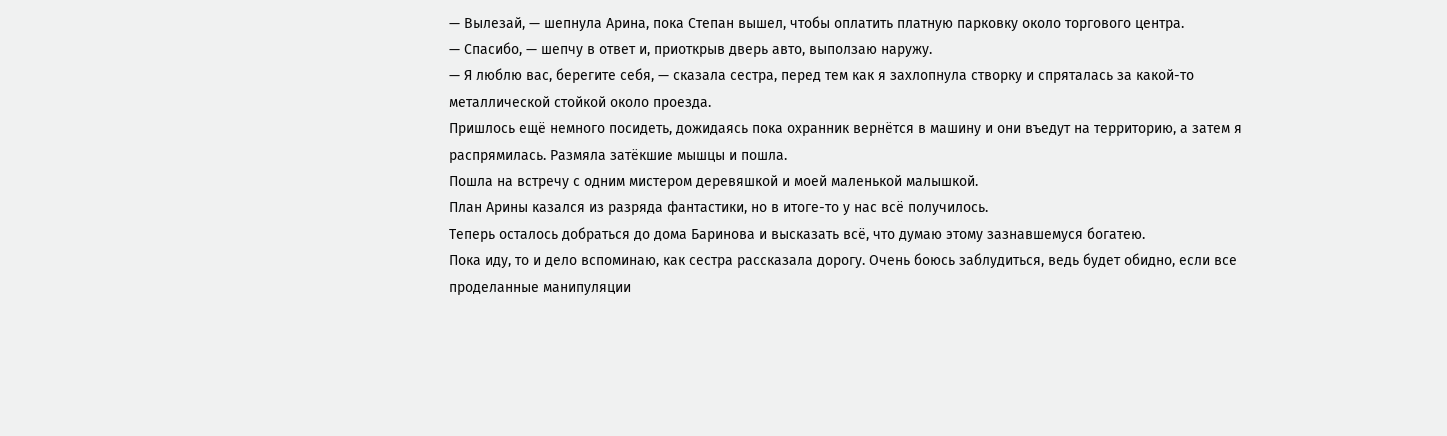— Вылезай, — шепнула Арина, пока Степан вышел, чтобы оплатить платную парковку около торгового центра.
— Спасибо, — шепчу в ответ и, приоткрыв дверь авто, выползаю наружу.
— Я люблю вас, берегите себя, — сказала сестра, перед тем как я захлопнула створку и спряталась за какой-то металлической стойкой около проезда.
Пришлось ещё немного посидеть, дожидаясь пока охранник вернётся в машину и они въедут на территорию, а затем я распрямилась. Размяла затёкшие мышцы и пошла.
Пошла на встречу с одним мистером деревяшкой и моей маленькой малышкой.
План Арины казался из разряда фантастики, но в итоге-то у нас всё получилось.
Теперь осталось добраться до дома Баринова и высказать всё, что думаю этому зазнавшемуся богатею.
Пока иду, то и дело вспоминаю, как сестра рассказала дорогу. Очень боюсь заблудиться, ведь будет обидно, если все проделанные манипуляции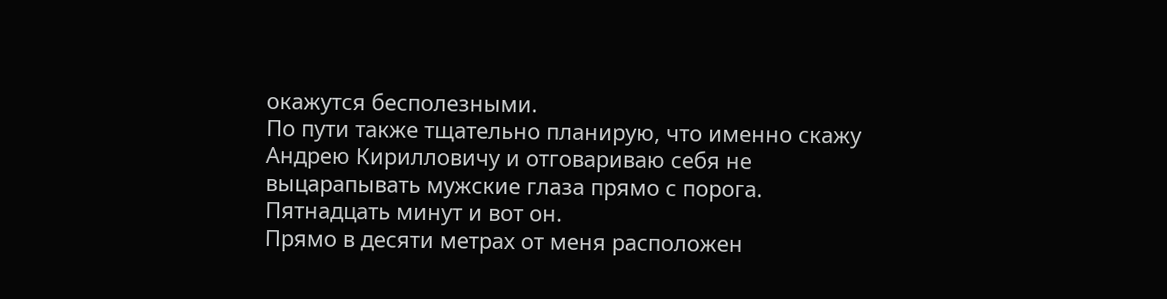окажутся бесполезными.
По пути также тщательно планирую, что именно скажу Андрею Кирилловичу и отговариваю себя не выцарапывать мужские глаза прямо с порога.
Пятнадцать минут и вот он.
Прямо в десяти метрах от меня расположен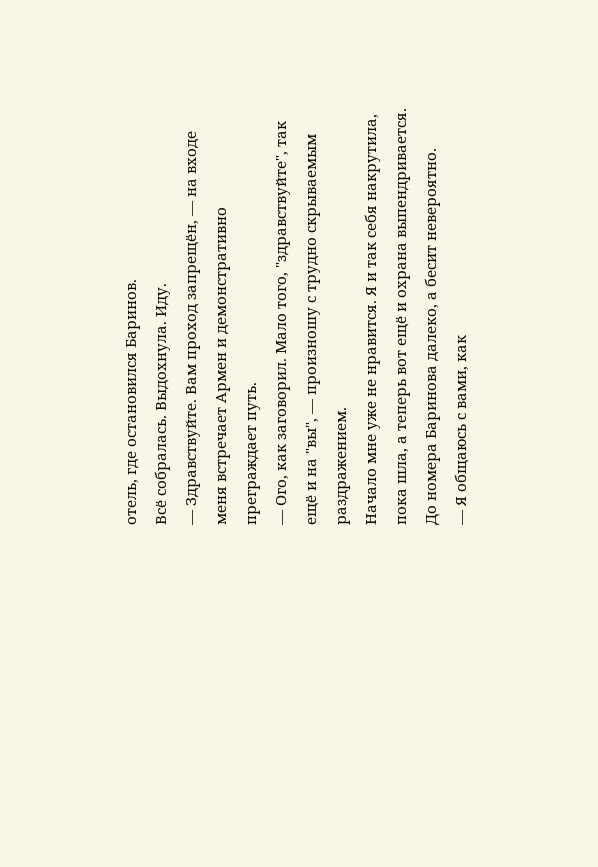отель, где остановился Баринов.
Всё собралась. Выдохнула. Иду.
— Здравствуйте. Вам проход запрещён, — на входе меня встречает Армен и демонстративно преграждает путь.
— Ого, как заговорил. Мало того, "здравствуйте", так ещё и на "вы", — произношу с трудно скрываемым раздражением.
Начало мне уже не нравится. Я и так себя накрутила, пока шла, а теперь вот ещё и охрана выпендривается. До номера Баринова далеко, а бесит невероятно.
— Я общаюсь с вами, как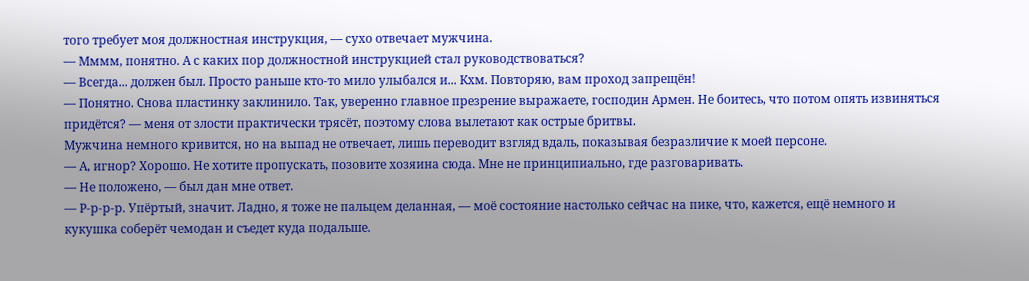того требует моя должностная инструкция, — сухо отвечает мужчина.
— Мммм, понятно. А с каких пор должностной инструкцией стал руководствоваться?
— Всегда... должен был. Просто раньше кто-то мило улыбался и... Кхм. Повторяю, вам проход запрещён!
— Понятно. Снова пластинку заклинило. Так, уверенно главное презрение выражаете, господин Армен. Не боитесь, что потом опять извиняться придётся? — меня от злости практически трясёт, поэтому слова вылетают как острые бритвы.
Мужчина немного кривится, но на выпад не отвечает, лишь переводит взгляд вдаль, показывая безразличие к моей персоне.
— А, игнор? Хорошо. Не хотите пропускать, позовите хозяина сюда. Мне не принципиально, где разговаривать.
— Не положено, — был дан мне ответ.
— Р-р-р-р. Упёртый, значит. Ладно, я тоже не пальцем деланная, — моё состояние настолько сейчас на пике, что, кажется, ещё немного и кукушка соберёт чемодан и съедет куда подальше.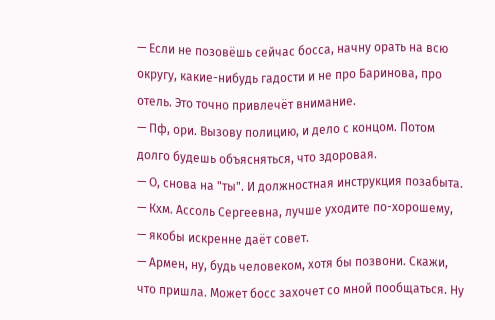— Если не позовёшь сейчас босса, начну орать на всю округу, какие-нибудь гадости и не про Баринова, про отель. Это точно привлечёт внимание.
— Пф, ори. Вызову полицию, и дело с концом. Потом долго будешь объясняться, что здоровая.
— О, снова на "ты". И должностная инструкция позабыта.
— Кхм. Ассоль Сергеевна, лучше уходите по-хорошему, — якобы искренне даёт совет.
— Армен, ну, будь человеком, хотя бы позвони. Скажи, что пришла. Может босс захочет со мной пообщаться. Ну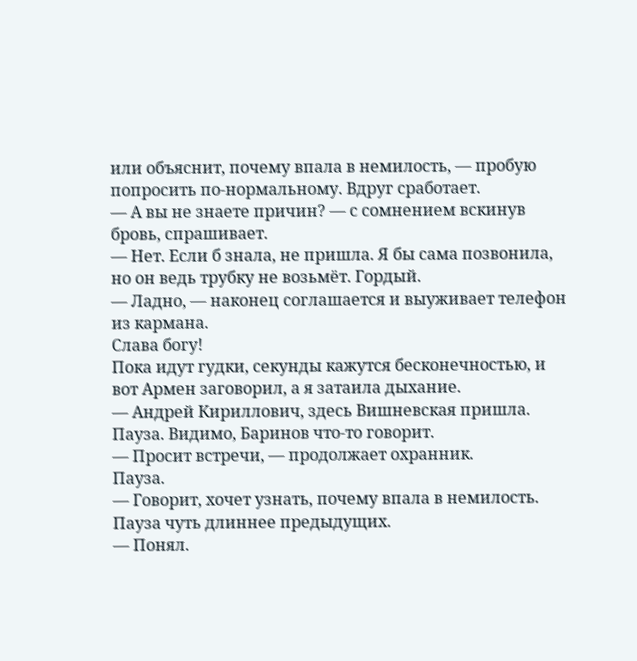или объяснит, почему впала в немилость, — пробую попросить по-нормальному. Вдруг сработает.
— А вы не знаете причин? — с сомнением вскинув бровь, спрашивает.
— Нет. Если б знала, не пришла. Я бы сама позвонила, но он ведь трубку не возьмёт. Гордый.
— Ладно, — наконец соглашается и выуживает телефон из кармана.
Слава богу!
Пока идут гудки, секунды кажутся бесконечностью, и вот Армен заговорил, а я затаила дыхание.
— Андрей Кириллович, здесь Вишневская пришла.
Пауза. Видимо, Баринов что-то говорит.
— Просит встречи, — продолжает охранник.
Пауза.
— Говорит, хочет узнать, почему впала в немилость.
Пауза чуть длиннее предыдущих.
— Понял.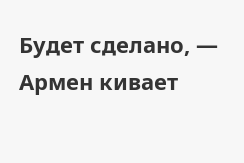Будет сделано, — Армен кивает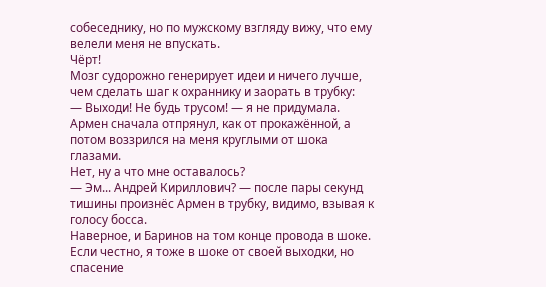собеседнику, но по мужскому взгляду вижу, что ему велели меня не впускать.
Чёрт!
Мозг судорожно генерирует идеи и ничего лучше, чем сделать шаг к охраннику и заорать в трубку:
— Выходи! Не будь трусом! — я не придумала.
Армен сначала отпрянул, как от прокажённой, а потом воззрился на меня круглыми от шока глазами.
Нет, ну а что мне оставалось?
— Эм... Андрей Кириллович? — после пары секунд тишины произнёс Армен в трубку, видимо, взывая к голосу босса.
Наверное, и Баринов на том конце провода в шоке.
Если честно, я тоже в шоке от своей выходки, но спасение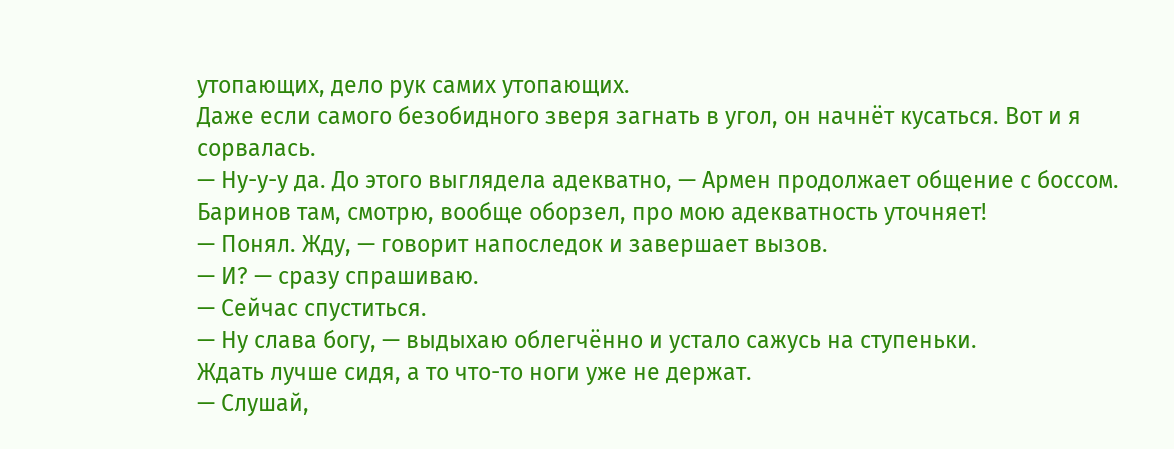утопающих, дело рук самих утопающих.
Даже если самого безобидного зверя загнать в угол, он начнёт кусаться. Вот и я сорвалась.
— Ну-у-у да. До этого выглядела адекватно, — Армен продолжает общение с боссом.
Баринов там, смотрю, вообще оборзел, про мою адекватность уточняет!
— Понял. Жду, — говорит напоследок и завершает вызов.
— И? — сразу спрашиваю.
— Сейчас спуститься.
— Ну слава богу, — выдыхаю облегчённо и устало сажусь на ступеньки.
Ждать лучше сидя, а то что-то ноги уже не держат.
— Слушай,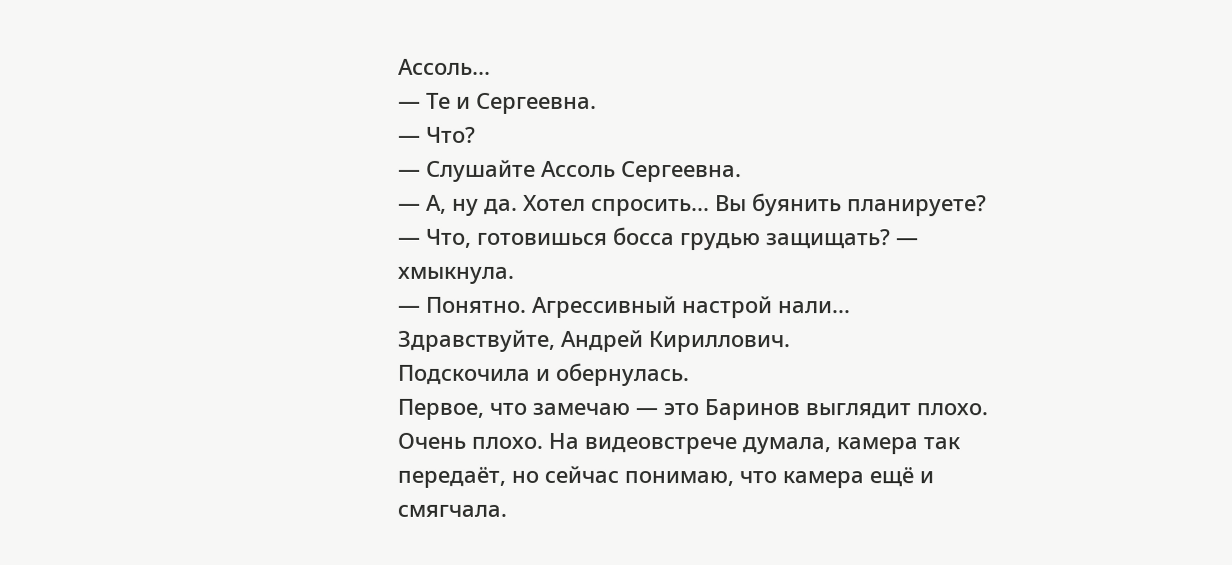Ассоль...
— Те и Сергеевна.
— Что?
— Слушайте Ассоль Сергеевна.
— А, ну да. Хотел спросить... Вы буянить планируете?
— Что, готовишься босса грудью защищать? — хмыкнула.
— Понятно. Агрессивный настрой нали... Здравствуйте, Андрей Кириллович.
Подскочила и обернулась.
Первое, что замечаю — это Баринов выглядит плохо. Очень плохо. На видеовстрече думала, камера так передаёт, но сейчас понимаю, что камера ещё и смягчала.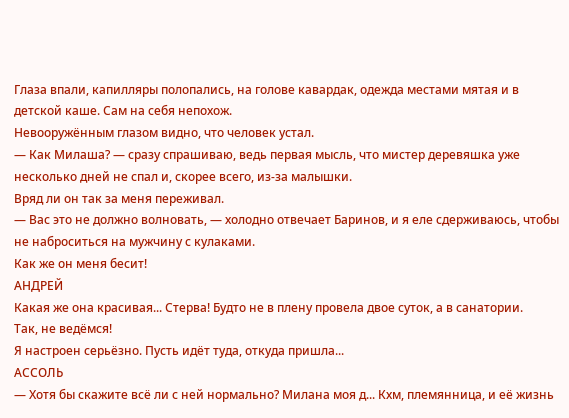Глаза впали, капилляры полопались, на голове кавардак, одежда местами мятая и в детской каше. Сам на себя непохож.
Невооружённым глазом видно, что человек устал.
— Как Милаша? — сразу спрашиваю, ведь первая мысль, что мистер деревяшка уже несколько дней не спал и, скорее всего, из-за малышки.
Вряд ли он так за меня переживал.
— Вас это не должно волновать, — холодно отвечает Баринов, и я еле сдерживаюсь, чтобы не наброситься на мужчину с кулаками.
Как же он меня бесит!
АНДРЕЙ
Какая же она красивая... Стерва! Будто не в плену провела двое суток, а в санатории.
Так, не ведёмся!
Я настроен серьёзно. Пусть идёт туда, откуда пришла...
АССОЛЬ
— Хотя бы скажите всё ли с ней нормально? Милана моя д... Кхм, племянница, и её жизнь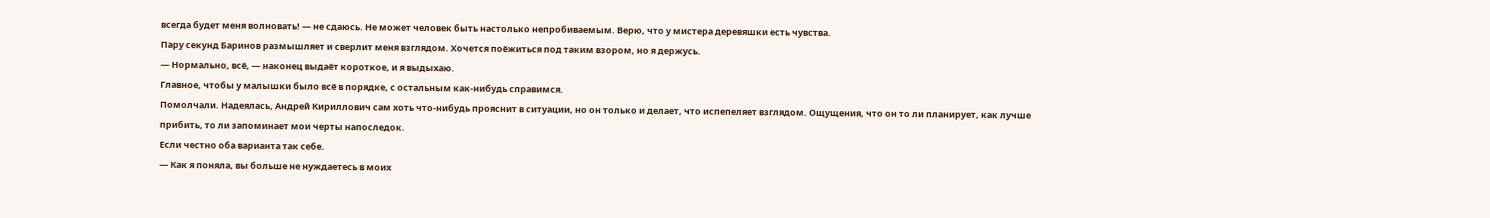всегда будет меня волновать! — не сдаюсь. Не может человек быть настолько непробиваемым. Верю, что у мистера деревяшки есть чувства.
Пару секунд Баринов размышляет и сверлит меня взглядом. Хочется поёжиться под таким взором, но я держусь.
— Нормально, всё, — наконец выдаёт короткое, и я выдыхаю.
Главное, чтобы у малышки было всё в порядке, с остальным как-нибудь справимся.
Помолчали. Надеялась, Андрей Кириллович сам хоть что-нибудь прояснит в ситуации, но он только и делает, что испепеляет взглядом. Ощущения, что он то ли планирует, как лучше прибить, то ли запоминает мои черты напоследок.
Если честно оба варианта так себе.
— Как я поняла, вы больше не нуждаетесь в моих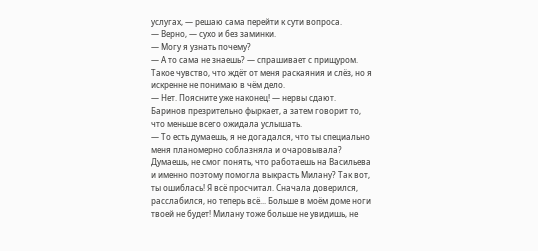услугах, — решаю сама перейти к сути вопроса.
— Верно, — сухо и без заминки.
— Могу я узнать почему?
— А то сама не знаешь? — спрашивает с прищуром.
Такое чувство, что ждёт от меня раскаяния и слёз, но я искренне не понимаю в чём дело.
— Нет. Поясните уже наконец! — нервы сдают.
Баринов презрительно фыркает, а затем говорит то, что меньше всего ожидала услышать.
— То есть думаешь, я не догадался, что ты специально меня планомерно соблазняла и очаровывала? Думаешь, не смог понять, что работаешь на Васильева и именно поэтому помогла выкрасть Милану? Так вот, ты ошиблась! Я всё просчитал. Сначала доверился, расслабился, но теперь всё... Больше в моём доме ноги твоей не будет! Милану тоже больше не увидишь, не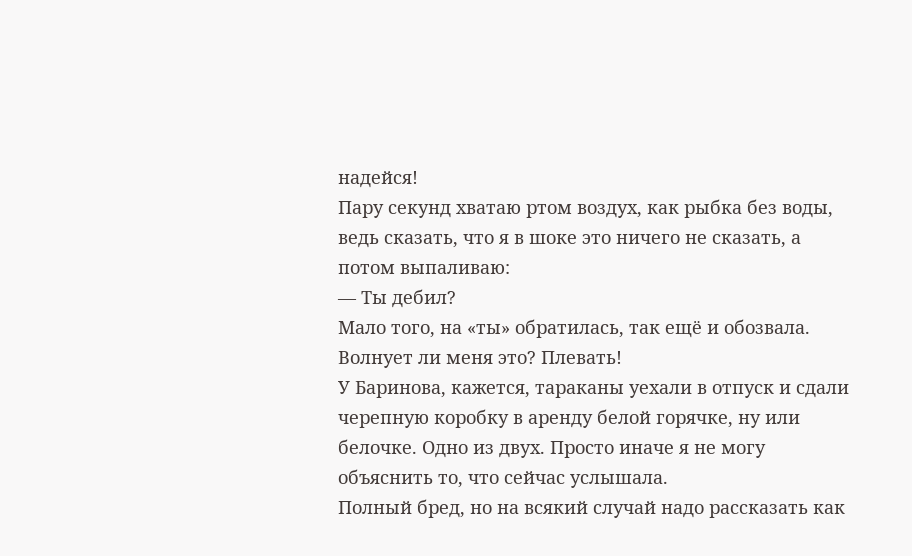надейся!
Пару секунд хватаю ртом воздух, как рыбка без воды, ведь сказать, что я в шоке это ничего не сказать, а потом выпаливаю:
— Ты дебил?
Мало того, на «ты» обратилась, так ещё и обозвала. Волнует ли меня это? Плевать!
У Баринова, кажется, тараканы уехали в отпуск и сдали черепную коробку в аренду белой горячке, ну или белочке. Одно из двух. Просто иначе я не могу объяснить то, что сейчас услышала.
Полный бред, но на всякий случай надо рассказать как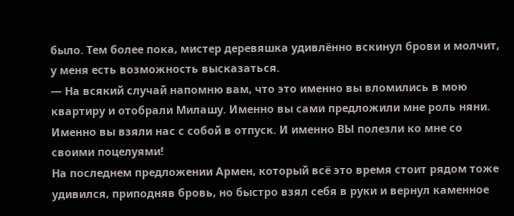было. Тем более пока, мистер деревяшка удивлённо вскинул брови и молчит, у меня есть возможность высказаться.
— На всякий случай напомню вам, что это именно вы вломились в мою квартиру и отобрали Милашу. Именно вы сами предложили мне роль няни. Именно вы взяли нас с собой в отпуск. И именно ВЫ полезли ко мне со своими поцелуями!
На последнем предложении Армен, который всё это время стоит рядом тоже удивился, приподняв бровь, но быстро взял себя в руки и вернул каменное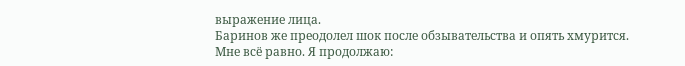выражение лица.
Баринов же преодолел шок после обзывательства и опять хмурится.
Мне всё равно. Я продолжаю: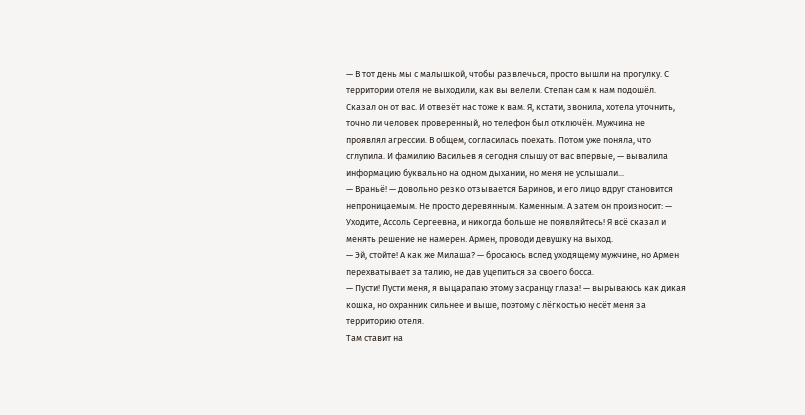— В тот день мы с малышкой, чтобы развлечься, просто вышли на прогулку. С территории отеля не выходили, как вы велели. Степан сам к нам подошёл. Сказал он от вас. И отвезёт нас тоже к вам. Я, кстати, звонила, хотела уточнить, точно ли человек проверенный, но телефон был отключён. Мужчина не проявлял агрессии. В общем, согласилась поехать. Потом уже поняла, что сглупила. И фамилию Васильев я сегодня слышу от вас впервые, — вывалила информацию буквально на одном дыхании, но меня не услышали...
— Враньё! — довольно резко отзывается Баринов, и его лицо вдруг становится непроницаемым. Не просто деревянным. Каменным. А затем он произносит: — Уходите, Ассоль Сергеевна, и никогда больше не появляйтесь! Я всё сказал и менять решение не намерен. Армен, проводи девушку на выход.
— Эй, стойте! А как же Милаша? — бросаюсь вслед уходящему мужчине, но Армен перехватывает за талию, не дав уцепиться за своего босса.
— Пусти! Пусти меня, я выцарапаю этому засранцу глаза! — вырываюсь как дикая кошка, но охранник сильнее и выше, поэтому с лёгкостью несёт меня за территорию отеля.
Там ставит на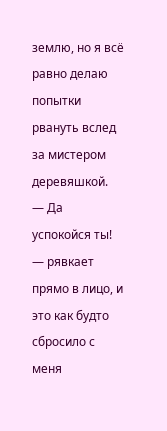землю, но я всё равно делаю попытки рвануть вслед за мистером деревяшкой.
— Да успокойся ты! — рявкает прямо в лицо, и это как будто сбросило с меня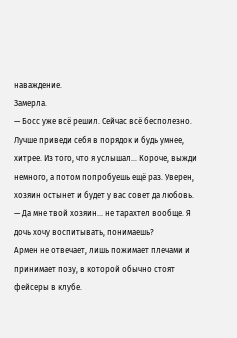наваждение.
Замерла.
— Босс уже всё решил. Сейчас всё бесполезно. Лучше приведи себя в порядок и будь умнее, хитрее. Из того, что я услышал... Короче, выжди немного, а потом попробуешь ещё раз. Уверен, хозяин остынет и будет у вас совет да любовь.
— Да мне твой хозяин... не тарахтел вообще. Я дочь хочу воспитывать, понимаешь?
Армен не отвечает, лишь пожимает плечами и принимает позу, в которой обычно стоят фейсеры в клубе.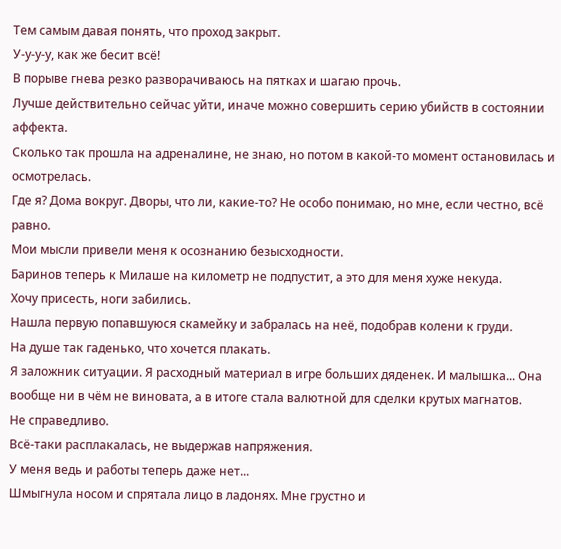Тем самым давая понять, что проход закрыт.
У-у-у-у, как же бесит всё!
В порыве гнева резко разворачиваюсь на пятках и шагаю прочь.
Лучше действительно сейчас уйти, иначе можно совершить серию убийств в состоянии аффекта.
Сколько так прошла на адреналине, не знаю, но потом в какой-то момент остановилась и осмотрелась.
Где я? Дома вокруг. Дворы, что ли, какие-то? Не особо понимаю, но мне, если честно, всё равно.
Мои мысли привели меня к осознанию безысходности.
Баринов теперь к Милаше на километр не подпустит, а это для меня хуже некуда.
Хочу присесть, ноги забились.
Нашла первую попавшуюся скамейку и забралась на неё, подобрав колени к груди.
На душе так гаденько, что хочется плакать.
Я заложник ситуации. Я расходный материал в игре больших дяденек. И малышка... Она вообще ни в чём не виновата, а в итоге стала валютной для сделки крутых магнатов.
Не справедливо.
Всё-таки расплакалась, не выдержав напряжения.
У меня ведь и работы теперь даже нет...
Шмыгнула носом и спрятала лицо в ладонях. Мне грустно и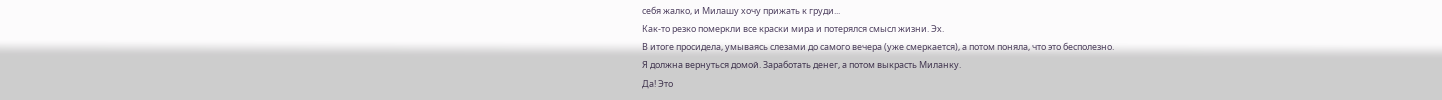себя жалко, и Милашу хочу прижать к груди...
Как-то резко померкли все краски мира и потерялся смысл жизни. Эх.
В итоге просидела, умываясь слезами до самого вечера (уже смеркается), а потом поняла, что это бесполезно.
Я должна вернуться домой. Заработать денег, а потом выкрасть Миланку.
Да! Это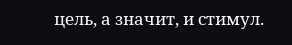цель, а значит, и стимул.